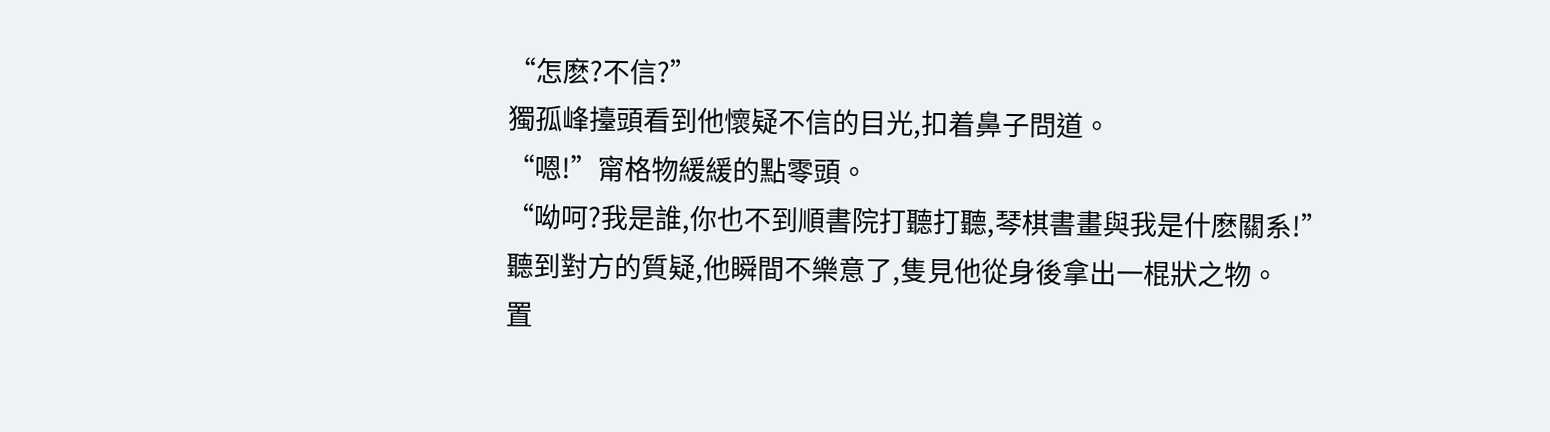“怎麽?不信?”
獨孤峰擡頭看到他懷疑不信的目光,扣着鼻子問道。
“嗯!”甯格物緩緩的點零頭。
“呦呵?我是誰,你也不到順書院打聽打聽,琴棋書畫與我是什麽關系!”
聽到對方的質疑,他瞬間不樂意了,隻見他從身後拿出一棍狀之物。
置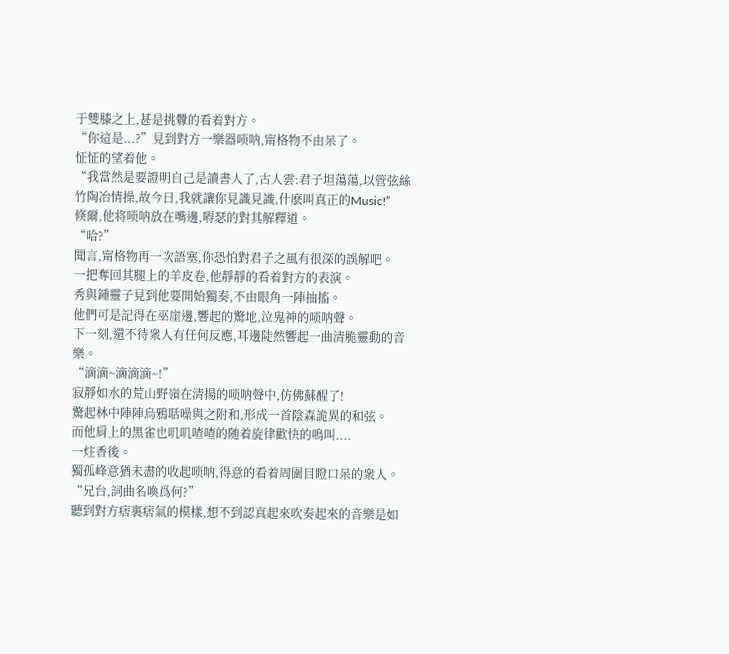于雙膝之上,甚是挑釁的看着對方。
“你這是...?”見到對方一樂器唢呐,甯格物不由呆了。
怔怔的望着他。
“我當然是要證明自己是讀書人了,古人雲:君子坦蕩蕩,以管弦絲竹陶冶情操,故今日,我就讓你見識見識,什麽叫真正的Music!”
倏爾,他将唢呐放在嘴邊,嘚瑟的對其解釋道。
“哈?”
聞言,甯格物再一次語塞,你恐怕對君子之風有很深的誤解吧。
一把奪回其腿上的羊皮卷,他靜靜的看着對方的表演。
秀與鍾靈子見到他要開始獨奏,不由眼角一陣抽搐。
他們可是記得在巫崖邊,響起的驚地,泣鬼神的唢呐聲。
下一刻,還不待衆人有任何反應,耳邊陡然響起一曲清脆靈動的音樂。
“滴滴~滴滴滴~!”
寂靜如水的荒山野嶺在清揚的唢呐聲中,仿佛蘇醒了!
驚起林中陣陣烏鴉聒噪與之附和,形成一首陰森詭異的和弦。
而他肩上的黑雀也叽叽喳喳的随着旋律歡快的鳴叫....
一炷香後。
獨孤峰意猶未盡的收起唢呐,得意的看着周圍目瞪口呆的衆人。
“兄台,詞曲名喚爲何?”
聽到對方痞裏痞氣的模樣,想不到認真起來吹奏起來的音樂是如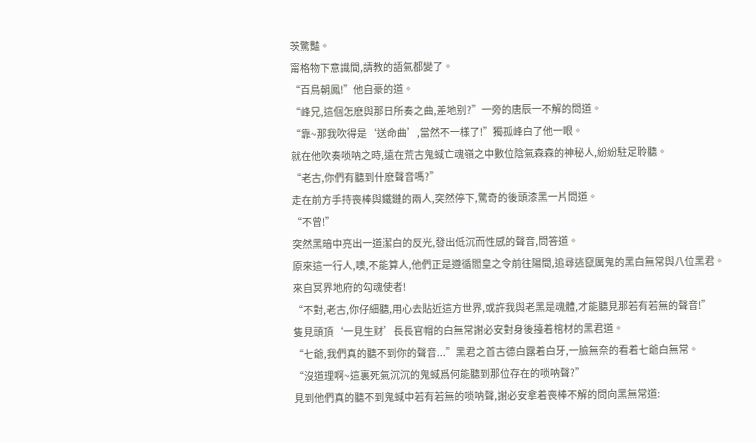茨驚豔。
甯格物下意識間,請教的語氣都變了。
“百鳥朝鳳!”他自豪的道。
“峰兄,這個怎麽與那日所奏之曲,差地别?”一旁的唐辰一不解的問道。
“靠~那我吹得是‘送命曲’,當然不一樣了!”獨孤峰白了他一眼。
就在他吹奏唢呐之時,遠在荒古鬼蜮亡魂嶺之中數位陰氣森森的神秘人,紛紛駐足聆聽。
“老古,你們有聽到什麽聲音嗎?”
走在前方手持喪棒與鐵鏈的兩人,突然停下,驚奇的後頭漆黑一片問道。
“不曾!”
突然黑暗中亮出一道潔白的反光,發出低沉而性感的聲音,問答道。
原來這一行人,噢,不能算人,他們正是遵循閻皇之令前往陽間,追尋逃竄厲鬼的黑白無常與八位黑君。
來自冥界地府的勾魂使者!
“不對,老古,你仔細聽,用心去貼近這方世界,或許我與老黑是魂體,才能聽見那若有若無的聲音!”
隻見頭頂‘一見生财’長長官帽的白無常謝必安對身後擡着棺材的黑君道。
“七爺,我們真的聽不到你的聲音...”黑君之首古德白露着白牙,一臉無奈的看着七爺白無常。
“沒道理啊~這裏死氣沉沉的鬼蜮爲何能聽到那位存在的唢呐聲?”
見到他們真的聽不到鬼蜮中若有若無的唢呐聲,謝必安拿着喪棒不解的問向黑無常道: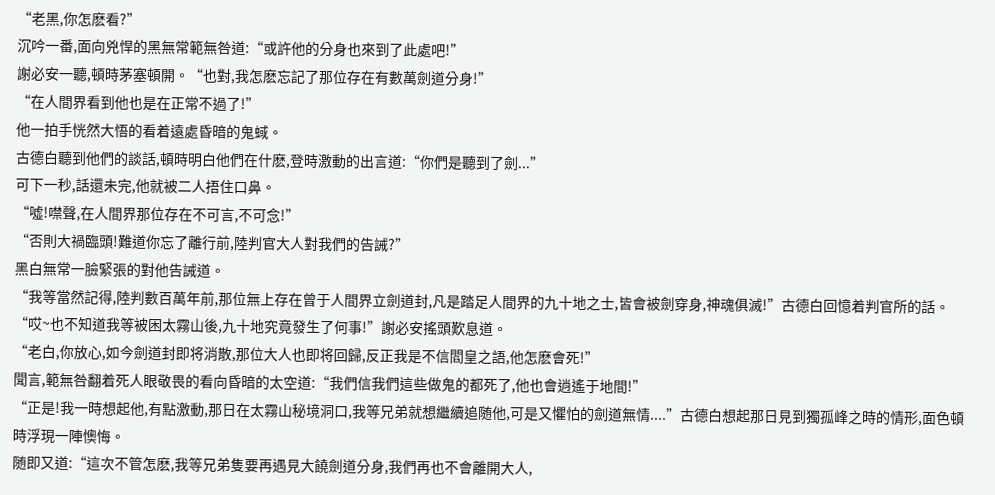“老黑,你怎麽看?”
沉吟一番,面向兇悍的黑無常範無咎道:“或許他的分身也來到了此處吧!”
謝必安一聽,頓時茅塞頓開。“也對,我怎麽忘記了那位存在有數萬劍道分身!”
“在人間界看到他也是在正常不過了!”
他一拍手恍然大悟的看着遠處昏暗的鬼蜮。
古德白聽到他們的談話,頓時明白他們在什麽,登時激動的出言道:“你們是聽到了劍...”
可下一秒,話還未完,他就被二人捂住口鼻。
“噓!噤聲,在人間界那位存在不可言,不可念!”
“否則大禍臨頭!難道你忘了離行前,陸判官大人對我們的告誡?”
黑白無常一臉緊張的對他告誡道。
“我等當然記得,陸判數百萬年前,那位無上存在曾于人間界立劍道封,凡是踏足人間界的九十地之士,皆會被劍穿身,神魂俱滅!”古德白回憶着判官所的話。
“哎~也不知道我等被困太霧山後,九十地究竟發生了何事!”謝必安搖頭歎息道。
“老白,你放心,如今劍道封即将消散,那位大人也即将回歸,反正我是不信閻皇之語,他怎麽會死!”
聞言,範無咎翻着死人眼敬畏的看向昏暗的太空道:“我們信我們這些做鬼的都死了,他也會逍遙于地間!”
“正是!我一時想起他,有點激動,那日在太霧山秘境洞口,我等兄弟就想繼續追随他,可是又懼怕的劍道無情....”古德白想起那日見到獨孤峰之時的情形,面色頓時浮現一陣懊悔。
随即又道:“這次不管怎麽,我等兄弟隻要再遇見大饒劍道分身,我們再也不會離開大人,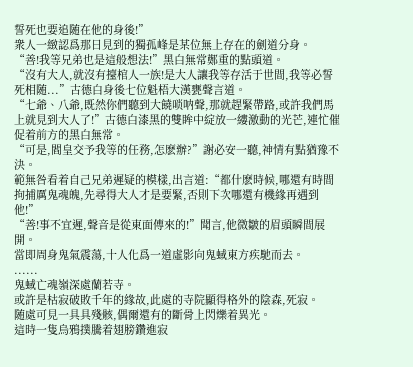誓死也要追随在他的身後!”
衆人一緻認爲那日見到的獨孤峰是某位無上存在的劍道分身。
“善!我等兄弟也是這般想法!”黑白無常鄭重的點頭道。
“沒有大人,就沒有擡棺人一族!是大人讓我等存活于世間,我等必誓死相随...”古德白身後七位魁梧大漢甕聲言道。
“七爺、八爺,既然你們聽到大饒唢呐聲,那就趕緊帶路,或許我們馬上就見到大人了!”古德白漆黑的雙眸中綻放一縷激動的光芒,連忙催促着前方的黑白無常。
“可是,閻皇交予我等的任務,怎麽辦?”謝必安一聽,神情有點猶豫不決。
範無咎看着自己兄弟遲疑的模樣,出言道:“都什麽時候,哪還有時間拘捕厲鬼魂魄,先尋得大人才是要緊,否則下次哪還有機緣再遇到他!”
“善!事不宜遲,聲音是從東面傳來的!”聞言,他微皺的眉頭瞬間展開。
當即周身鬼氣震蕩,十人化爲一道虛影向鬼蜮東方疾馳而去。
......
鬼蜮亡魂嶺深處蘭若寺。
或許是枯寂破敗千年的緣故,此處的寺院顯得格外的陰森,死寂。
随處可見一具具殘骸,偶爾還有的斷骨上閃爍着異光。
這時一隻烏鴉撲騰着翅膀鑽進寂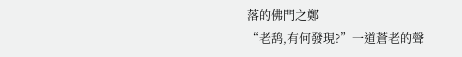落的佛門之鄭
“老鸹,有何發現?”一道蒼老的聲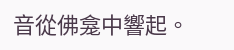音從佛龛中響起。